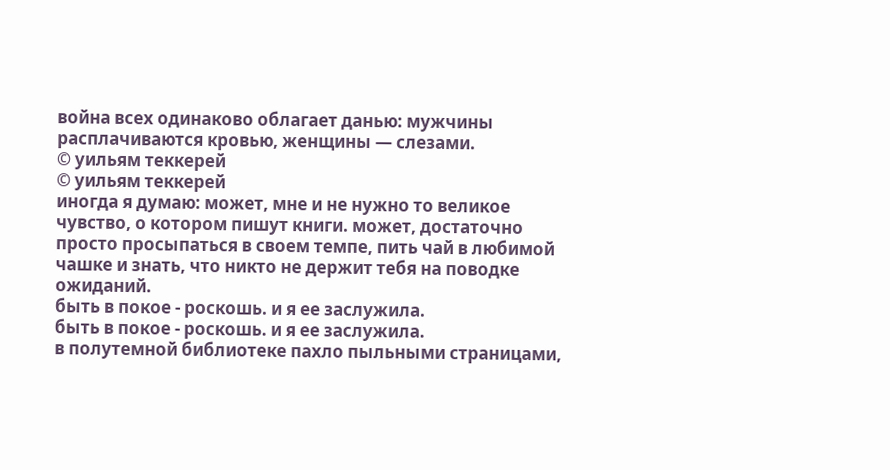война всех одинаково облагает данью: мужчины расплачиваются кровью, женщины — слезами.
© уильям теккерей
© уильям теккерей
иногда я думаю: может, мне и не нужно то великое чувство, о котором пишут книги. может, достаточно просто просыпаться в своем темпе, пить чай в любимой чашке и знать, что никто не держит тебя на поводке ожиданий.
быть в покое - роскошь. и я ее заслужила.
быть в покое - роскошь. и я ее заслужила.
в полутемной библиотеке пахло пыльными страницами,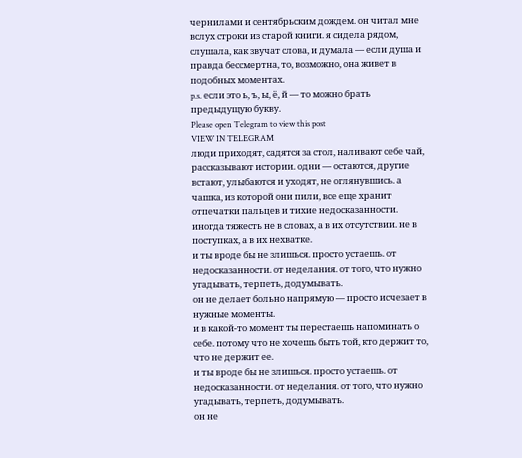чернилами и сентябрьским дождем. он читал мне вслух строки из старой книги. я сидела рядом, слушала, как звучат слова, и думала — если душа и правда бессмертна, то, возможно, она живет в подобных моментах.
p.s. если это ь, ъ, ы, ё, й — то можно брать предыдущую букву.
Please open Telegram to view this post
VIEW IN TELEGRAM
люди приходят, садятся за стол, наливают себе чай, рассказывают истории. одни — остаются, другие встают, улыбаются и уходят, не оглянувшись. а чашка, из которой они пили, все еще хранит отпечатки пальцев и тихие недосказанности.
иногда тяжесть не в словах, а в их отсутствии. не в поступках, а в их нехватке.
и ты вроде бы не злишься. просто устаешь. от недосказанности. от неделания. от того, что нужно угадывать, терпеть, додумывать.
он не делает больно напрямую — просто исчезает в нужные моменты.
и в какой-то момент ты перестаешь напоминать о себе. потому что не хочешь быть той, кто держит то, что не держит ее.
и ты вроде бы не злишься. просто устаешь. от недосказанности. от неделания. от того, что нужно угадывать, терпеть, додумывать.
он не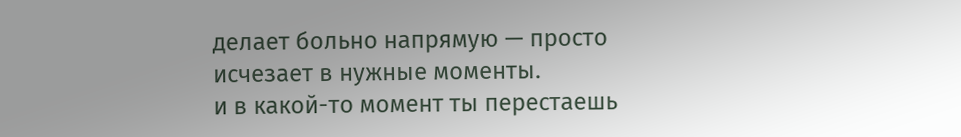делает больно напрямую — просто исчезает в нужные моменты.
и в какой-то момент ты перестаешь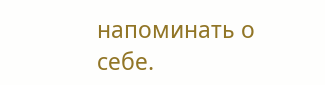напоминать о себе.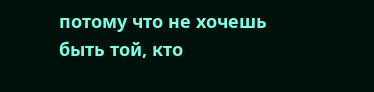потому что не хочешь быть той, кто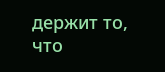держит то, что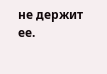не держит ее.